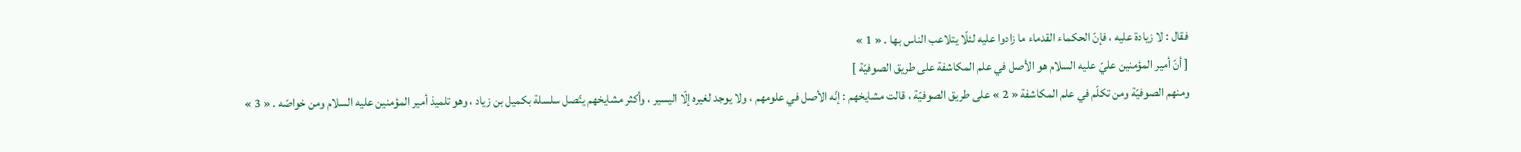فقال : لا زيادة عليه ، فإنّ الحكماء القدماء ما زادوا عليه لئلّا يتلاعب الناس بها . « 1 »
[ أنّ أمير المؤمنين عليّ عليه السلام هو الأصل في علم المكاشفة على طريق الصوفيّة ]
ومنهم الصوفيّة ومن تكلّم في علم المكاشفة « 2 » على طريق الصوفيّة ، قالت مشايخهم : إنّه الأصل في علومهم ، ولا يوجد لغيره إلّا اليسير ، وأكثر مشايخهم يتّصل سلسلة بكميل بن زياد ، وهو تلميذ أمير المؤمنين عليه السلام ومن خواصّه . « 3 »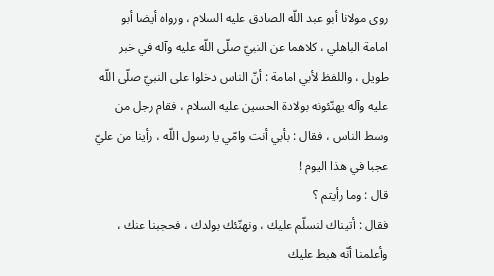روى مولانا أبو عبد اللّه الصادق عليه السلام ، ورواه أيضا أبو امامة الباهلي ، كلاهما عن النبيّ صلّى اللّه عليه وآله في خبر طويل ، واللفظ لأبي امامة : أنّ الناس دخلوا على النبيّ صلّى اللّه عليه وآله يهنّئونه بولادة الحسين عليه السلام ، فقام رجل من وسط الناس ، فقال : بأبي أنت وامّي يا رسول اللّه ، رأينا من عليّ عجبا في هذا اليوم !
قال : وما رأيتم ؟
فقال : أتيناك لنسلّم عليك ، ونهنّئك بولدك ، فحجبنا عنك ، وأعلمنا أنّه هبط عليك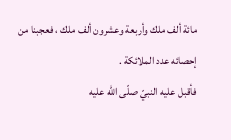مائة ألف ملك وأربعة وعشرون ألف ملك ، فعجبنا من إحصائه عدد الملائكة .
فأقبل عليه النبيّ صلّى اللّه عليه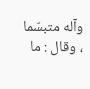وآله متبسّما ، وقال : ما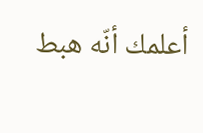أعلمك أنّه هبط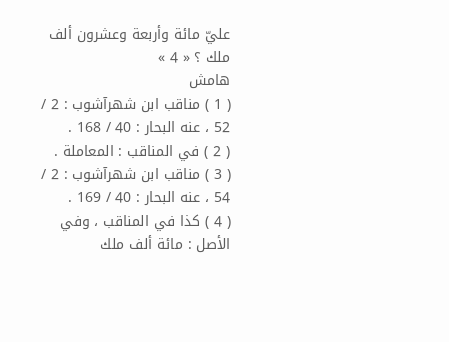عليّ مائة وأربعة وعشرون ألف ملك ؟ « 4 »
هامش
( 1 ) مناقب ابن شهرآشوب : 2 / 52 ، عنه البحار : 40 / 168 .
( 2 ) في المناقب : المعاملة .
( 3 ) مناقب ابن شهرآشوب : 2 / 54 ، عنه البحار : 40 / 169 .
( 4 ) كذا في المناقب ، وفي الأصل : مائة ألف ملك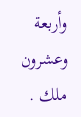وأربعة وعشرون ملك .